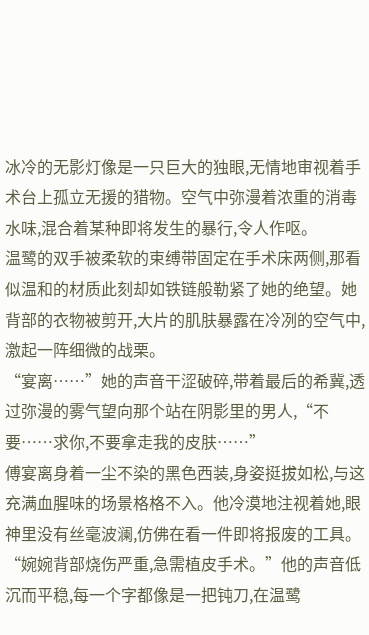冰冷的无影灯像是一只巨大的独眼,无情地审视着手术台上孤立无援的猎物。空气中弥漫着浓重的消毒水味,混合着某种即将发生的暴行,令人作呕。
温鹭的双手被柔软的束缚带固定在手术床两侧,那看似温和的材质此刻却如铁链般勒紧了她的绝望。她背部的衣物被剪开,大片的肌肤暴露在冷冽的空气中,激起一阵细微的战栗。
“宴离……”她的声音干涩破碎,带着最后的希冀,透过弥漫的雾气望向那个站在阴影里的男人,“不要……求你,不要拿走我的皮肤……”
傅宴离身着一尘不染的黑色西装,身姿挺拔如松,与这充满血腥味的场景格格不入。他冷漠地注视着她,眼神里没有丝毫波澜,仿佛在看一件即将报废的工具。
“婉婉背部烧伤严重,急需植皮手术。”他的声音低沉而平稳,每一个字都像是一把钝刀,在温鹭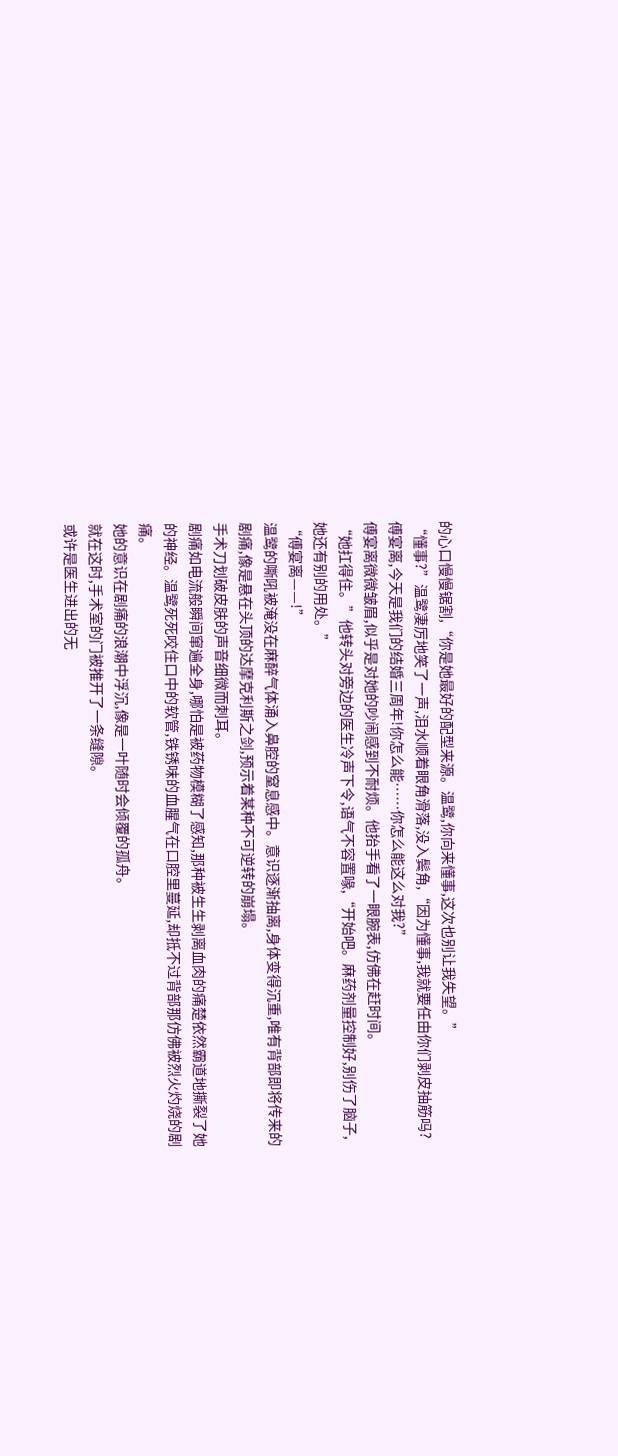的心口慢慢锯割,“你是她最好的配型来源。温鹭,你向来懂事,这次也别让我失望。”
“懂事?”温鹭凄厉地笑了一声,泪水顺着眼角滑落,没入鬓角,“因为懂事,我就要任由你们剥皮抽筋吗?傅宴离,今天是我们的结婚三周年!你怎么能……你怎么能这么对我?”
傅宴离微微皱眉,似乎是对她的吵闹感到不耐烦。他抬手看了一眼腕表,仿佛在赶时间。
“她扛得住。”他转头对旁边的医生冷声下令,语气不容置喙,“开始吧。麻药剂量控制好,别伤了脑子,她还有别的用处。”
“傅宴离——!”
温鹭的嘶吼被淹没在麻醉气体涌入鼻腔的窒息感中。意识逐渐抽离,身体变得沉重,唯有背部即将传来的剧痛,像是悬在头顶的达摩克利斯之剑,预示着某种不可逆转的崩塌。
手术刀划破皮肤的声音细微而刺耳。
剧痛如电流般瞬间窜遍全身,哪怕是被药物模糊了感知,那种被生生剥离血肉的痛楚依然霸道地撕裂了她的神经。温鹭死死咬住口中的软管,铁锈味的血腥气在口腔里蔓延,却抵不过背部那仿佛被烈火灼烧的剧痛。
她的意识在剧痛的浪潮中浮沉,像是一叶随时会倾覆的孤舟。
就在这时,手术室的门被推开了一条缝隙。
或许是医生进出的无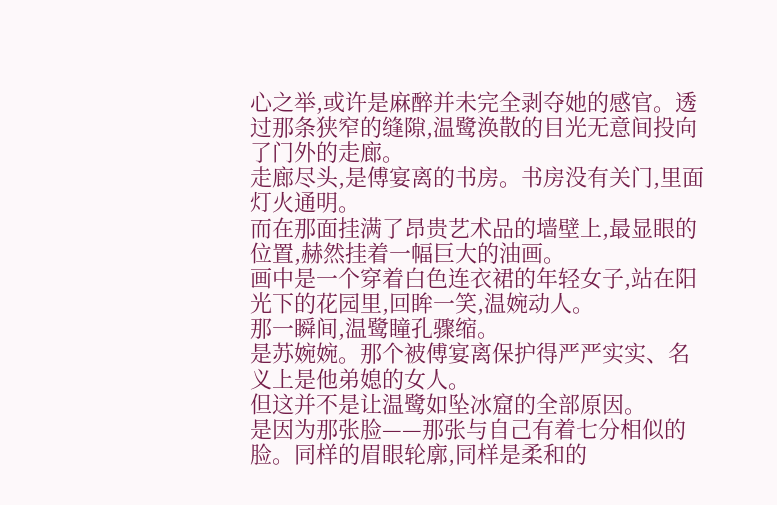心之举,或许是麻醉并未完全剥夺她的感官。透过那条狭窄的缝隙,温鹭涣散的目光无意间投向了门外的走廊。
走廊尽头,是傅宴离的书房。书房没有关门,里面灯火通明。
而在那面挂满了昂贵艺术品的墙壁上,最显眼的位置,赫然挂着一幅巨大的油画。
画中是一个穿着白色连衣裙的年轻女子,站在阳光下的花园里,回眸一笑,温婉动人。
那一瞬间,温鹭瞳孔骤缩。
是苏婉婉。那个被傅宴离保护得严严实实、名义上是他弟媳的女人。
但这并不是让温鹭如坠冰窟的全部原因。
是因为那张脸——那张与自己有着七分相似的脸。同样的眉眼轮廓,同样是柔和的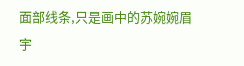面部线条,只是画中的苏婉婉眉宇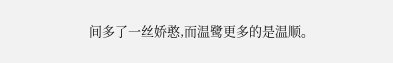间多了一丝娇憨,而温鹭更多的是温顺。